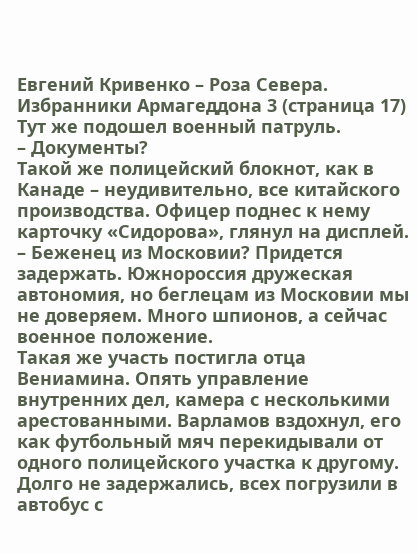Евгений Кривенко – Роза Севера. Избранники Армагеддона 3 (страница 17)
Тут же подошел военный патруль.
– Документы?
Такой же полицейский блокнот, как в Канаде – неудивительно, все китайского производства. Офицер поднес к нему карточку «Сидорова», глянул на дисплей.
– Беженец из Московии? Придется задержать. Южнороссия дружеская автономия, но беглецам из Московии мы не доверяем. Много шпионов, а сейчас военное положение.
Такая же участь постигла отца Вениамина. Опять управление внутренних дел, камера с несколькими арестованными. Варламов вздохнул, его как футбольный мяч перекидывали от одного полицейского участка к другому. Долго не задержались, всех погрузили в автобус с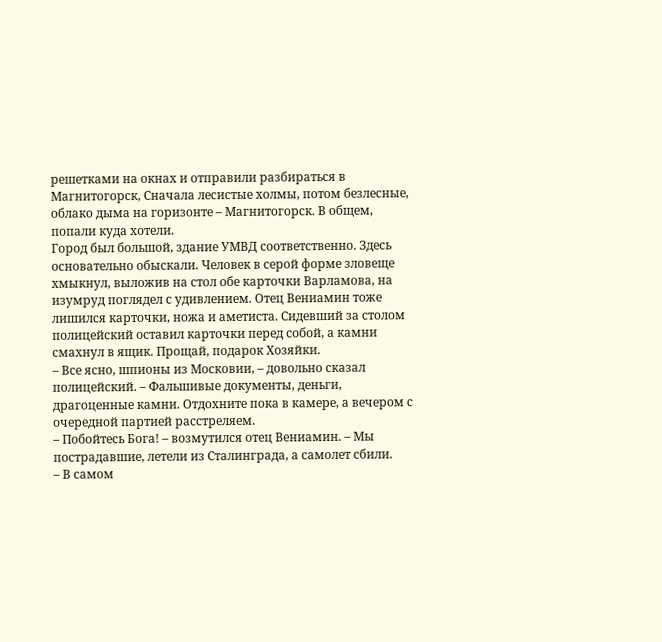решетками на окнах и отправили разбираться в Магнитогорск, Сначала лесистые холмы, потом безлесные, облако дыма на горизонте – Магнитогорск. В общем, попали куда хотели.
Город был большой, здание УМВД соответственно. Здесь основательно обыскали. Человек в серой форме зловеще хмыкнул, выложив на стол обе карточки Варламова, на изумруд поглядел с удивлением. Отец Вениамин тоже лишился карточки, ножа и аметиста. Сидевший за столом полицейский оставил карточки перед собой, а камни смахнул в ящик. Прощай, подарок Хозяйки.
– Все ясно, шпионы из Московии, – довольно сказал полицейский. – Фальшивые документы, деньги, драгоценные камни. Отдохните пока в камере, а вечером с очередной партией расстреляем.
– Побойтесь Бога! – возмутился отец Вениамин. – Мы пострадавшие, летели из Сталинграда, а самолет сбили.
– В самом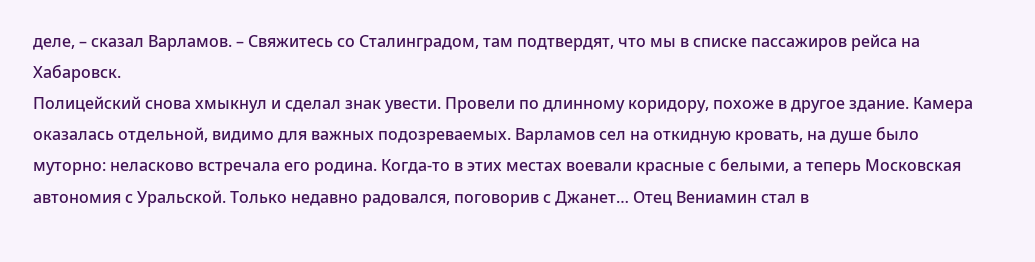деле, – сказал Варламов. – Свяжитесь со Сталинградом, там подтвердят, что мы в списке пассажиров рейса на Хабаровск.
Полицейский снова хмыкнул и сделал знак увести. Провели по длинному коридору, похоже в другое здание. Камера оказалась отдельной, видимо для важных подозреваемых. Варламов сел на откидную кровать, на душе было муторно: неласково встречала его родина. Когда-то в этих местах воевали красные с белыми, а теперь Московская автономия с Уральской. Только недавно радовался, поговорив с Джанет… Отец Вениамин стал в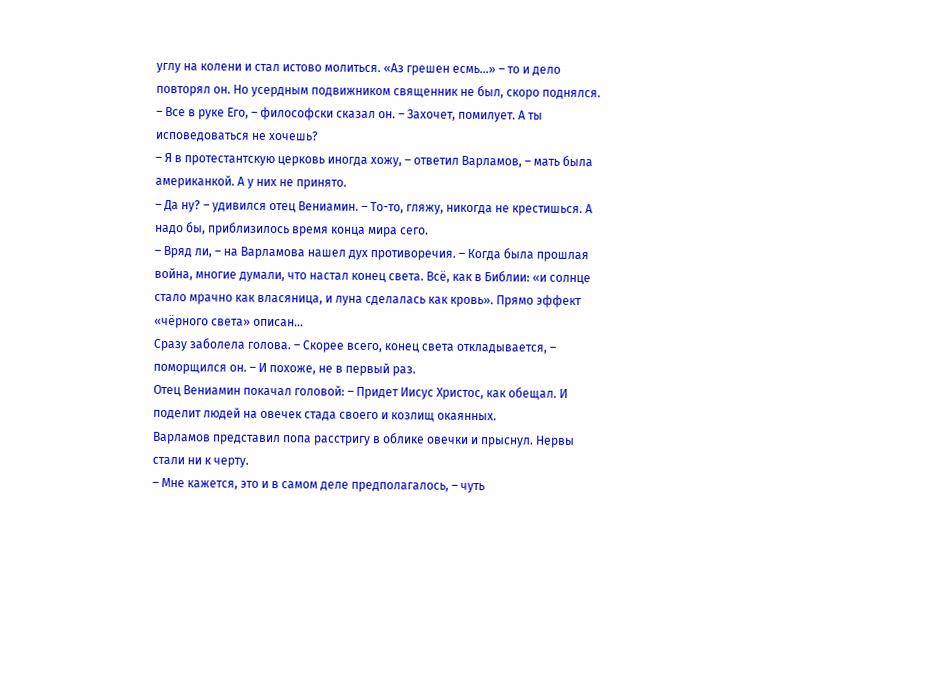углу на колени и стал истово молиться. «Аз грешен есмь…» – то и дело повторял он. Но усердным подвижником священник не был, скоро поднялся.
– Все в руке Его, – философски сказал он. – Захочет, помилует. А ты исповедоваться не хочешь?
– Я в протестантскую церковь иногда хожу, – ответил Варламов, – мать была американкой. А у них не принято.
– Да ну? – удивился отец Вениамин. – То-то, гляжу, никогда не крестишься. А надо бы, приблизилось время конца мира сего.
– Вряд ли, – на Варламова нашел дух противоречия. – Когда была прошлая война, многие думали, что настал конец света. Всё, как в Библии: «и солнце стало мрачно как власяница, и луна сделалась как кровь». Прямо эффект «чёрного света» описан…
Сразу заболела голова. – Скорее всего, конец света откладывается, – поморщился он. – И похоже, не в первый раз.
Отец Вениамин покачал головой: – Придет Иисус Христос, как обещал. И поделит людей на овечек стада своего и козлищ окаянных.
Варламов представил попа расстригу в облике овечки и прыснул. Нервы стали ни к черту.
– Мне кажется, это и в самом деле предполагалось, – чуть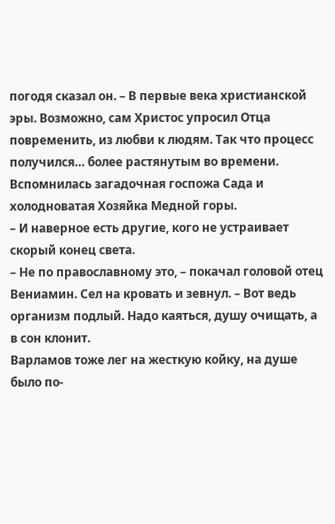погодя сказал он. – В первые века христианской эры. Возможно, сам Христос упросил Отца повременить, из любви к людям. Так что процесс получился… более растянутым во времени.
Вспомнилась загадочная госпожа Сада и холодноватая Хозяйка Медной горы.
– И наверное есть другие, кого не устраивает скорый конец света.
– Не по православному это, – покачал головой отец Вениамин. Сел на кровать и зевнул. – Вот ведь организм подлый. Надо каяться, душу очищать, а в сон клонит.
Варламов тоже лег на жесткую койку, на душе было по-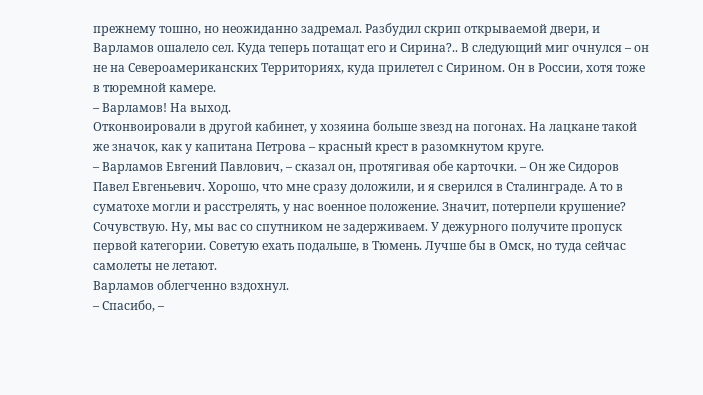прежнему тошно, но неожиданно задремал. Разбудил скрип открываемой двери, и Варламов ошалело сел. Куда теперь потащат его и Сирина?.. В следующий миг очнулся – он не на Североамериканских Территориях, куда прилетел с Сирином. Он в России, хотя тоже в тюремной камере.
– Варламов! На выход.
Отконвоировали в другой кабинет, у хозяина больше звезд на погонах. На лацкане такой же значок, как у капитана Петрова – красный крест в разомкнутом круге.
– Варламов Евгений Павлович, – сказал он, протягивая обе карточки. – Он же Сидоров Павел Евгеньевич. Хорошо, что мне сразу доложили, и я сверился в Сталинграде. А то в суматохе могли и расстрелять, у нас военное положение. Значит, потерпели крушение? Сочувствую. Ну, мы вас со спутником не задерживаем. У дежурного получите пропуск первой категории. Советую ехать подальше, в Тюмень. Лучше бы в Омск, но туда сейчас самолеты не летают.
Варламов облегченно вздохнул.
– Спасибо, –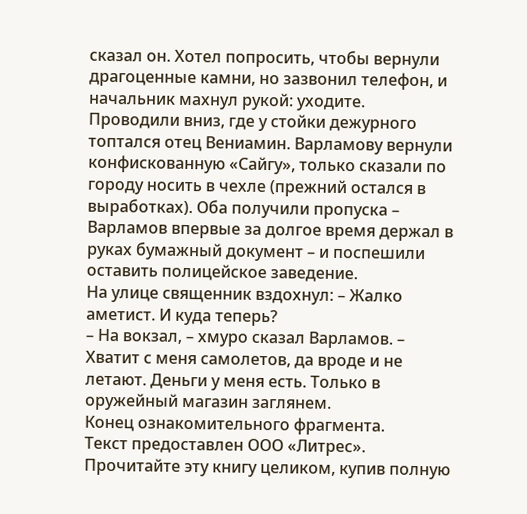сказал он. Хотел попросить, чтобы вернули драгоценные камни, но зазвонил телефон, и начальник махнул рукой: уходите.
Проводили вниз, где у стойки дежурного топтался отец Вениамин. Варламову вернули конфискованную «Сайгу», только сказали по городу носить в чехле (прежний остался в выработках). Оба получили пропуска – Варламов впервые за долгое время держал в руках бумажный документ – и поспешили оставить полицейское заведение.
На улице священник вздохнул: – Жалко аметист. И куда теперь?
– На вокзал, – хмуро сказал Варламов. – Хватит с меня самолетов, да вроде и не летают. Деньги у меня есть. Только в оружейный магазин заглянем.
Конец ознакомительного фрагмента.
Текст предоставлен ООО «Литрес».
Прочитайте эту книгу целиком, купив полную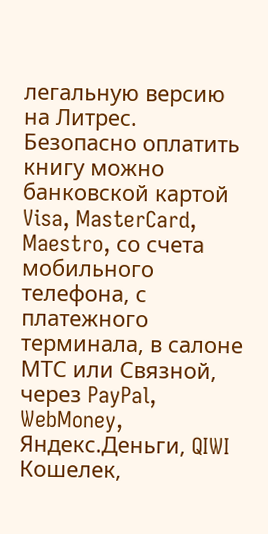легальную версию на Литрес.
Безопасно оплатить книгу можно банковской картой Visa, MasterCard, Maestro, со счета мобильного телефона, с платежного терминала, в салоне МТС или Связной, через PayPal, WebMoney, Яндекс.Деньги, QIWI Кошелек,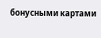бонусными картами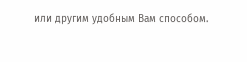или другим удобным Вам способом.